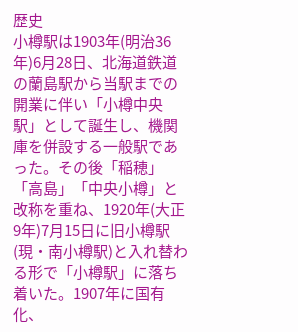歴史
小樽駅は1903年(明治36年)6月28日、北海道鉄道の蘭島駅から当駅までの開業に伴い「小樽中央駅」として誕生し、機関庫を併設する一般駅であった。その後「稲穂」「高島」「中央小樽」と改称を重ね、1920年(大正9年)7月15日に旧小樽駅(現・南小樽駅)と入れ替わる形で「小樽駅」に落ち着いた。1907年に国有化、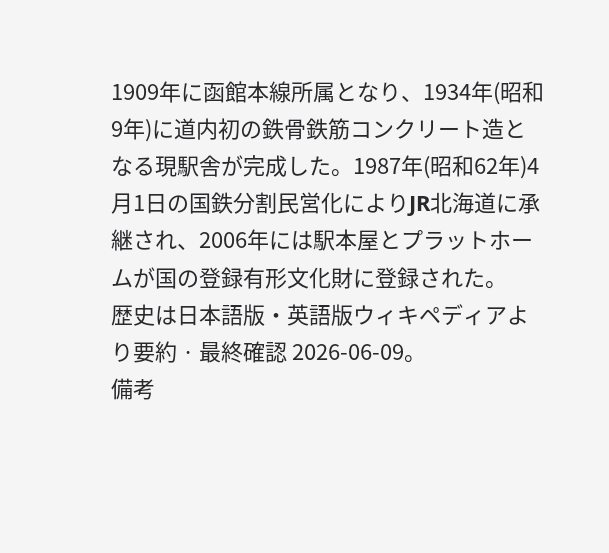1909年に函館本線所属となり、1934年(昭和9年)に道内初の鉄骨鉄筋コンクリート造となる現駅舎が完成した。1987年(昭和62年)4月1日の国鉄分割民営化によりJR北海道に承継され、2006年には駅本屋とプラットホームが国の登録有形文化財に登録された。
歴史は日本語版・英語版ウィキペディアより要約 · 最終確認 2026-06-09。
備考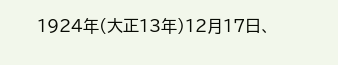1924年(大正13年)12月17日、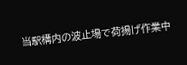当駅構内の波止場で荷揚げ作業中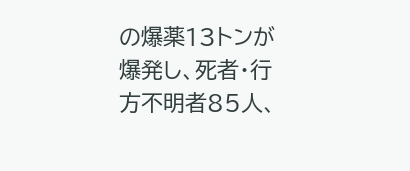の爆薬13トンが爆発し、死者・行方不明者85人、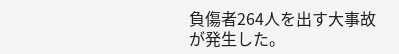負傷者264人を出す大事故が発生した。